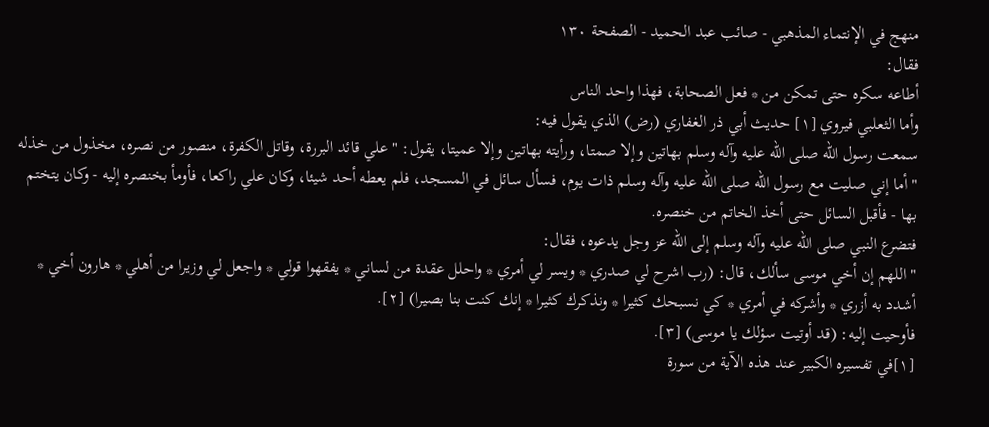منهج في الإنتماء المذهبي - صائب عبد الحميد - الصفحة ١٣٠
فقال:
أطاعه سكره حتى تمكن من * فعل الصحابة، فهذا واحد الناس
وأما الثعلبي فيروي [١] حديث أبي ذر الغفاري (رض) الذي يقول فيه:
سمعت رسول الله صلى الله عليه وآله وسلم بهاتين وإلا صمتا، ورأيته بهاتين وإلا عميتا، يقول: " علي قائد البررة، وقاتل الكفرة، منصور من نصره، مخذول من خذله " أما إني صليت مع رسول الله صلى الله عليه وآله وسلم ذات يوم، فسأل سائل في المسجد، فلم يعطه أحد شيئا، وكان علي راكعا، فأومأ بخنصره إليه - وكان يتختم بها - فأقبل السائل حتى أخذ الخاتم من خنصره.
فتضرع النبي صلى الله عليه وآله وسلم إلى الله عز وجل يدعوه، فقال:
" اللهم إن أخي موسى سألك، قال: (رب اشرح لي صدري * ويسر لي أمري * واحلل عقدة من لساني * يفقهوا قولي * واجعل لي وزيرا من أهلي * هارون أخي * أشدد به أزري * وأشركه في أمري * كي نسبحك كثيرا * ونذكرك كثيرا * إنك كنت بنا بصيرا) [٢].
فأوحيت إليه: (قد أوتيت سؤلك يا موسى) [٣].
[١]في تفسيره الكبير عند هذه الآية من سورة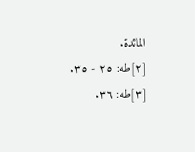المائدة.
[٢]طه: ٢٥ - ٣٥.
[٣]طه: ٣٦.